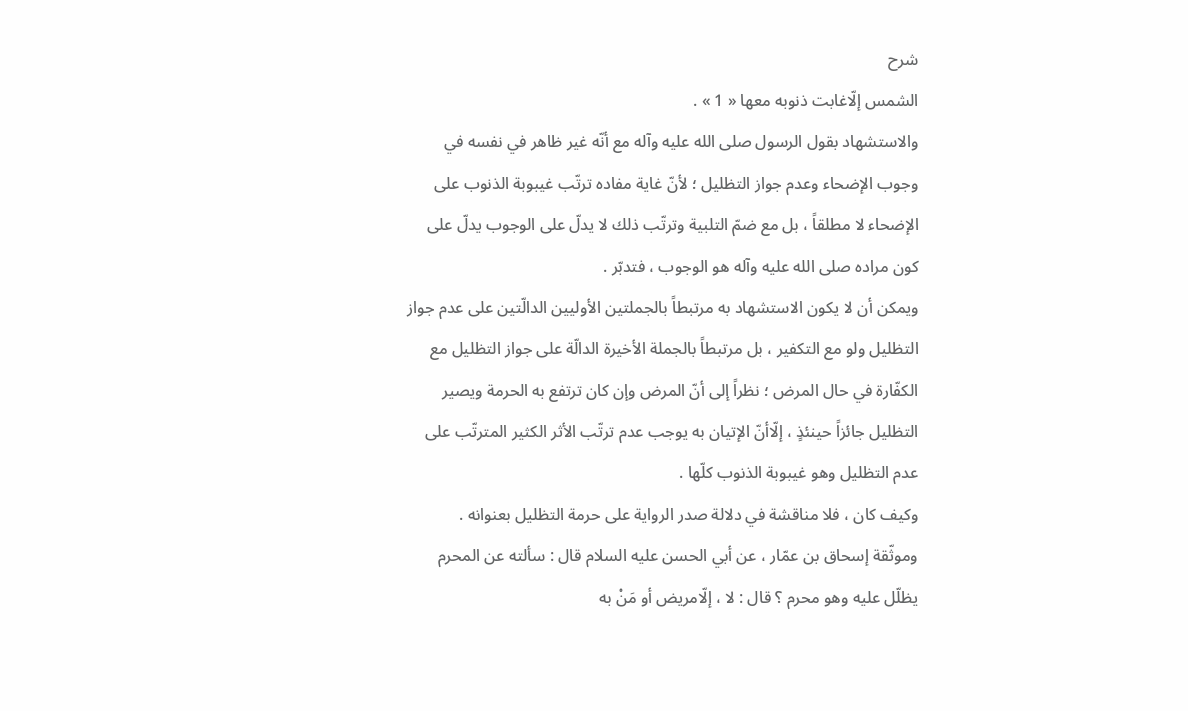شرح
الشمس إلّاغابت ذنوبه معها « 1 » .
والاستشهاد بقول الرسول صلى الله عليه وآله مع أنّه غير ظاهر في نفسه في وجوب الإضحاء وعدم جواز التظليل ؛ لأنّ غاية مفاده ترتّب غيبوبة الذنوب على الإضحاء لا مطلقاً ، بل مع ضمّ التلبية وترتّب ذلك لا يدلّ على الوجوب يدلّ على كون مراده صلى الله عليه وآله هو الوجوب ، فتدبّر .
ويمكن أن لا يكون الاستشهاد به مرتبطاً بالجملتين الأوليين الدالّتين على عدم جواز التظليل ولو مع التكفير ، بل مرتبطاً بالجملة الأخيرة الدالّة على جواز التظليل مع الكفّارة في حال المرض ؛ نظراً إلى أنّ المرض وإن كان ترتفع به الحرمة ويصير التظليل جائزاً حينئذٍ ، إلّاأنّ الإتيان به يوجب عدم ترتّب الأثر الكثير المترتّب على عدم التظليل وهو غيبوبة الذنوب كلّها .
وكيف كان ، فلا مناقشة في دلالة صدر الرواية على حرمة التظليل بعنوانه .
وموثّقة إسحاق بن عمّار ، عن أبي الحسن عليه السلام قال : سألته عن المحرم يظلّل عليه وهو محرم ؟ قال : لا ، إلّامريض أو مَنْ به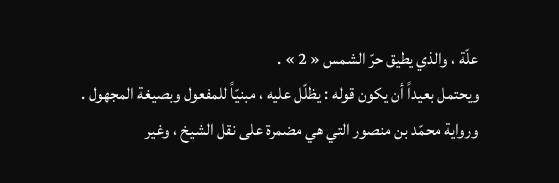علّة ، والذي يطيق حرّ الشمس « 2 » .
ويحتمل بعيداً أن يكون قوله : يظلّل عليه ، مبنيّاً للمفعول وبصيغة المجهول .
ورواية محمّد بن منصور التي هي مضمرة على نقل الشيخ ، وغير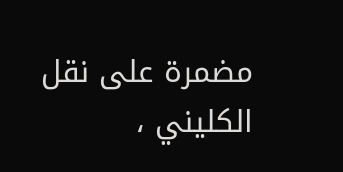مضمرة على نقل الكليني ،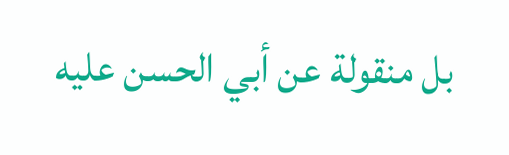بل منقولة عن أبي الحسن عليه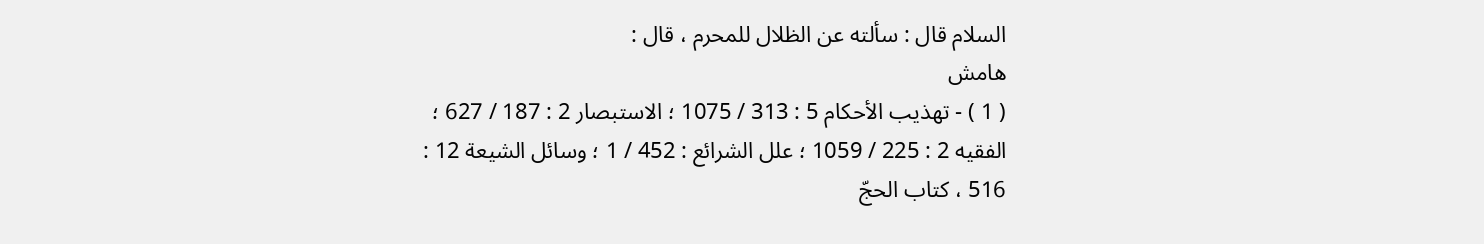السلام قال : سألته عن الظلال للمحرم ، قال :
هامش
( 1 ) - تهذيب الأحكام 5 : 313 / 1075 ؛ الاستبصار 2 : 187 / 627 ؛ الفقيه 2 : 225 / 1059 ؛ علل الشرائع : 452 / 1 ؛ وسائل الشيعة 12 : 516 ، كتاب الحجّ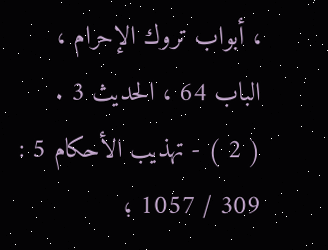، أبواب تروك الإحرام ، الباب 64 ، الحديث 3 .
( 2 ) - تهذيب الأحكام 5 : 309 / 1057 ؛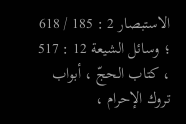الاستبصار 2 : 185 / 618 ؛ وسائل الشيعة 12 : 517 ، كتاب الحجّ ، أبواب تروك الإحرام ،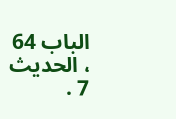الباب 64 ، الحديث 7 .